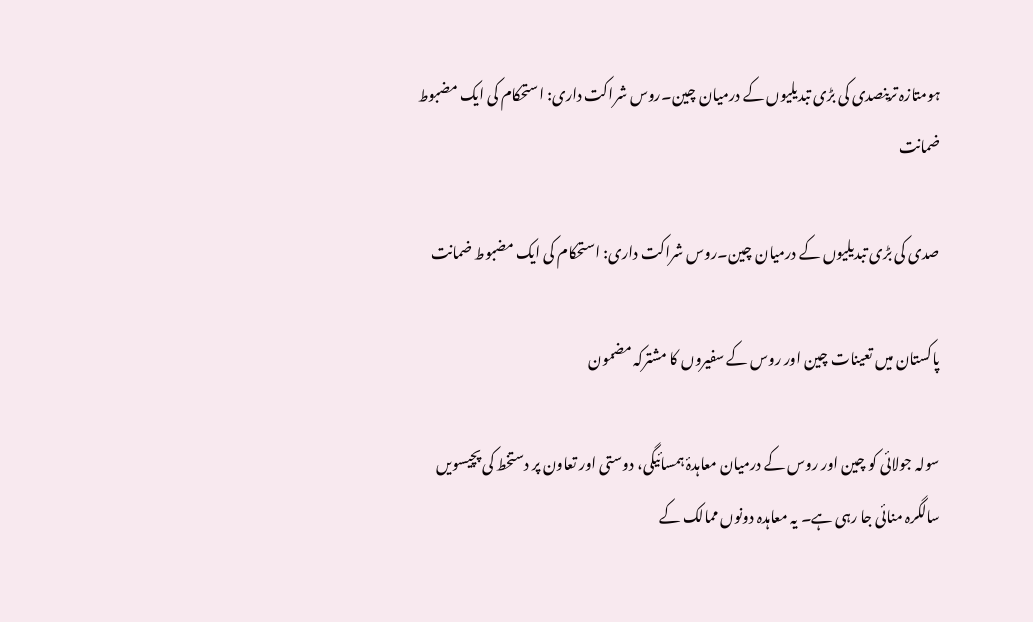ہومتازہ ترینصدی کی بڑی تبدیلیوں کے درمیان چین۔روس شراکت داری: استحکام کی ایک مضبوط ضمانت

صدی کی بڑی تبدیلیوں کے درمیان چین۔روس شراکت داری: استحکام کی ایک مضبوط ضمانت

پاکستان میں تعینات چین اور روس کے سفیروں کا مشترکہ مضمون

سولہ جولائی کو چین اور روس کے درمیان معاہدۂ ہمسائیگی، دوستی اور تعاون پر دستخط کی پچیسویں سالگرہ منائی جا رہی ہے۔ یہ معاہدہ دونوں ممالک کے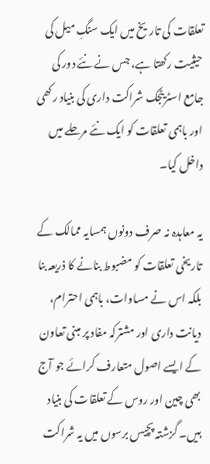تعلقات کی تاریخ میں ایک سنگِ میل کی حیثیت رکھتا ہے، جس نے نئے دور کی جامع اسٹریٹجک شراکت داری کی بنیاد رکھی اور باہمی تعلقات کو ایک نئے مرحلے میں داخل کیا۔

یہ معاہدہ نہ صرف دونوں ہمسایہ ممالک کے تاریخی تعلقات کو مضبوط بنانے کا ذریعہ بنا بلکہ اس نے مساوات، باہمی احترام، دیانت داری اور مشترکہ مفاد پر مبنی تعاون کے ایسے اصول متعارف کرائے جو آج بھی چین اور روس کے تعلقات کی بنیاد ہیں۔ گزشتہ پچیس برسوں میں یہ شراکت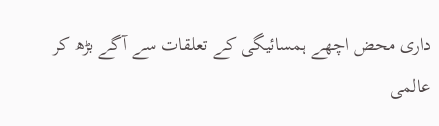داری محض اچھے ہمسائیگی کے تعلقات سے آگے بڑھ کر عالمی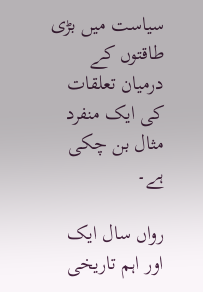سیاست میں بڑی طاقتوں کے درمیان تعلقات کی ایک منفرد مثال بن چکی ہے۔

رواں سال ایک اور اہم تاریخی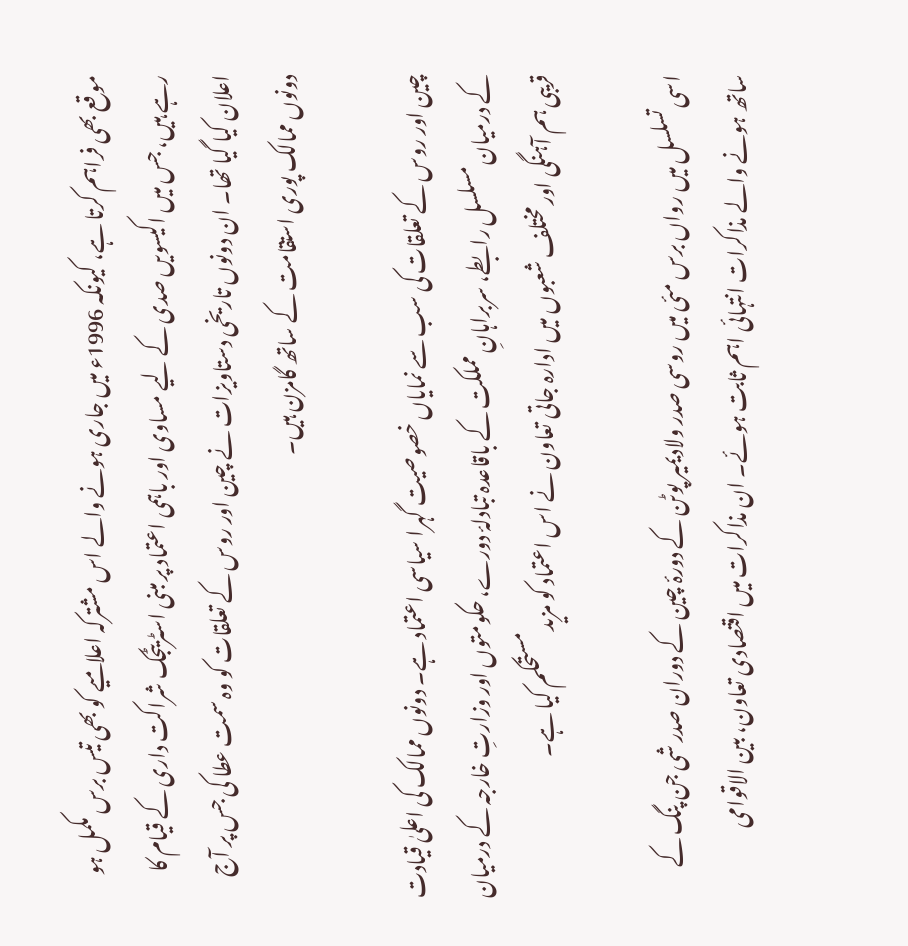موقع بھی فراہم کرتا ہے، کیونکہ 1996ء میں جاری ہونے والے اس مشترکہ اعلامیے کو بھی تیس برس مکمل ہو رہے ہیں، جس میں اکیسویں صدی کے لیے مساوی اور باہمی اعتماد پر مبنی اسٹریٹجک شراکت داری کے قیام کا اعلان کیا گیا تھا۔ ان دونوں تاریخی دستاویزات نے چین اور روس کے تعلقات کو وہ سمت عطا کی جس پر آج دونوں ممالک پوری استقامت کے ساتھ گامزن ہیں۔

چین اور روس کے تعلقات کی سب سے نمایاں خصوصیت گہرا سیاسی اعتماد ہے۔ دونوں ممالک کی اعلیٰ قیادت کے درمیان مسلسل رابطے، سربراہانِ مملکت کے باقاعدہ تبادلۂ دورے، حکومتوں اور وزارتِ خارجہ کے درمیان قریبی ہم آہنگی اور مختلف شعبوں میں ادارہ جاتی تعاون نے اس اعتماد کو مزید مستحکم کیا ہے۔

اسی تسلسل میں رواں برس مئی میں روسی صدر ولادیمیر پوٹن کے دورۂ چین کے دوران صدر شی جن پنگ کے ساتھ ہونے والے مذاکرات انتہائی اہم ثابت ہوئے۔ ان مذاکرات میں اقتصادی تعاون، بین الاقوامی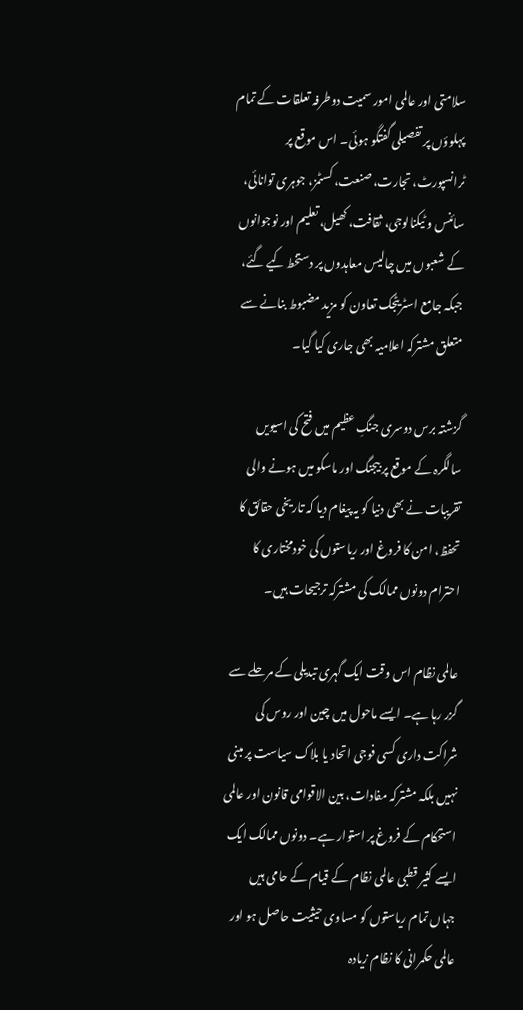سلامتی اور عالمی امور سمیت دوطرفہ تعلقات کے تمام پہلوؤں پر تفصیلی گفتگو ہوئی۔ اس موقع پر ٹرانسپورٹ، تجارت، صنعت، کسٹمز، جوہری توانائی، سائنس و ٹیکنالوجی، ثقافت، کھیل، تعلیم اور نوجوانوں کے شعبوں میں چالیس معاہدوں پر دستخط کیے گئے، جبکہ جامع اسٹریٹجک تعاون کو مزید مضبوط بنانے سے متعلق مشترکہ اعلامیہ بھی جاری کیا گیا۔

گزشتہ برس دوسری جنگِ عظیم میں فتح کی اسیویں سالگرہ کے موقع پر بیجنگ اور ماسکو میں ہونے والی تقریبات نے بھی دنیا کو یہ پیغام دیا کہ تاریخی حقائق کا تحفظ، امن کا فروغ اور ریاستوں کی خودمختاری کا احترام دونوں ممالک کی مشترکہ ترجیحات ہیں۔

عالمی نظام اس وقت ایک گہری تبدیلی کے مرحلے سے گزر رہا ہے۔ ایسے ماحول میں چین اور روس کی شراکت داری کسی فوجی اتحاد یا بلاک سیاست پر مبنی نہیں بلکہ مشترکہ مفادات، بین الاقوامی قانون اور عالمی استحکام کے فروغ پر استوار ہے۔ دونوں ممالک ایک ایسے کثیر قطبی عالمی نظام کے قیام کے حامی ہیں جہاں تمام ریاستوں کو مساوی حیثیت حاصل ہو اور عالمی حکمرانی کا نظام زیادہ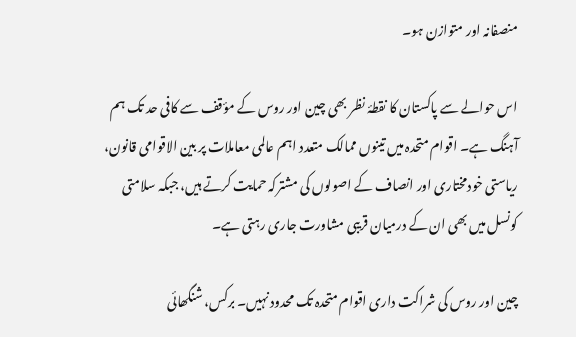منصفانہ اور متوازن ہو۔

اس حوالے سے پاکستان کا نقطۂ نظر بھی چین اور روس کے مؤقف سے کافی حد تک ہم آہنگ ہے۔ اقوام متحدہ میں تینوں ممالک متعدد اہم عالمی معاملات پر بین الاقوامی قانون، ریاستی خودمختاری اور انصاف کے اصولوں کی مشترکہ حمایت کرتے ہیں، جبکہ سلامتی کونسل میں بھی ان کے درمیان قریبی مشاورت جاری رہتی ہے۔

چین اور روس کی شراکت داری اقوام متحدہ تک محدود نہیں۔ برکس، شنگھائی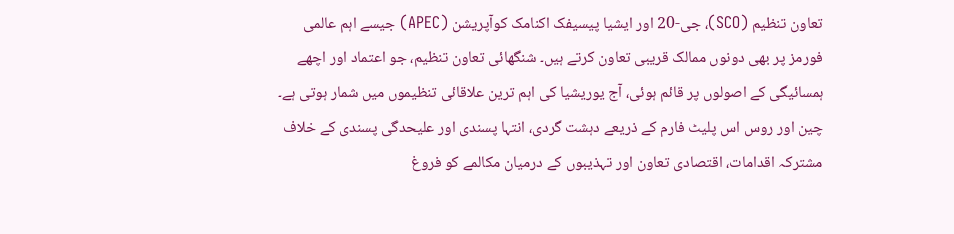تعاون تنظیم (SCO)، جی-20 اور ایشیا پیسیفک اکنامک کوآپریشن (APEC) جیسے اہم عالمی فورمز پر بھی دونوں ممالک قریبی تعاون کرتے ہیں۔ شنگھائی تعاون تنظیم، جو اعتماد اور اچھے ہمسائیگی کے اصولوں پر قائم ہوئی، آج یوریشیا کی اہم ترین علاقائی تنظیموں میں شمار ہوتی ہے۔ چین اور روس اس پلیٹ فارم کے ذریعے دہشت گردی، انتہا پسندی اور علیحدگی پسندی کے خلاف مشترکہ اقدامات، اقتصادی تعاون اور تہذیبوں کے درمیان مکالمے کو فروغ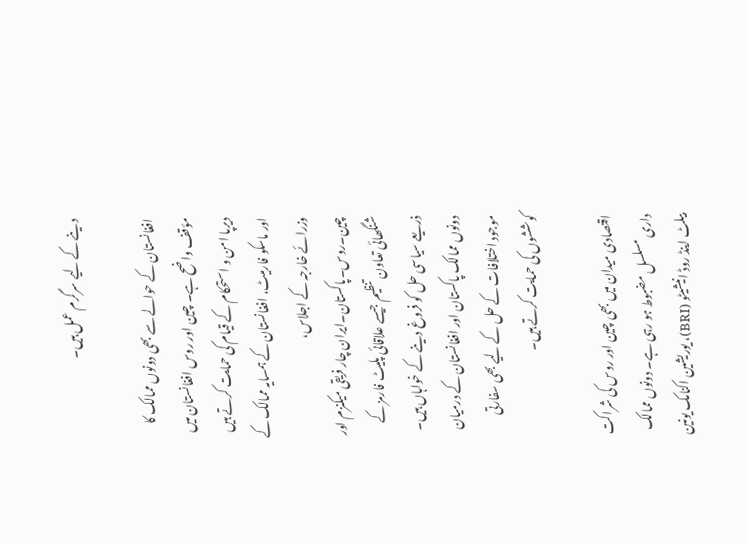دینے کے لیے سرگرم عمل ہیں۔

افغانستان کے حوالے سے بھی دونوں ممالک کا مؤقف واضح ہے۔ چین اور روس افغانستان میں دیرپا امن و استحکام کے قیام کی حمایت کرتے ہیں اور ماسکو فارمیٹ، افغانستان کے ہمسایہ ممالک کے وزرائے خارجہ کے اجلاس، چین۔روس۔پاکستان۔ایران چار فریقی میکنزم اور شنگھائی تعاون تنظیم جیسے علاقائی پلیٹ فارمز کے ذریعے سیاسی حل کو فروغ دینے کے خواہاں ہیں۔ دونوں ممالک پاکستان اور افغانستان کے درمیان موجود اختلافات کے حل کے لیے بھی سفارتی کوششوں کی حمایت کرتے ہیں۔

اقتصادی میدان میں بھی چین اور روس کی شراکت داری مسلسل مضبوط ہو رہی ہے۔ دونوں ممالک بیلٹ اینڈ روڈ انیشیٹو (BRI)، یوریشین اکنامک یونین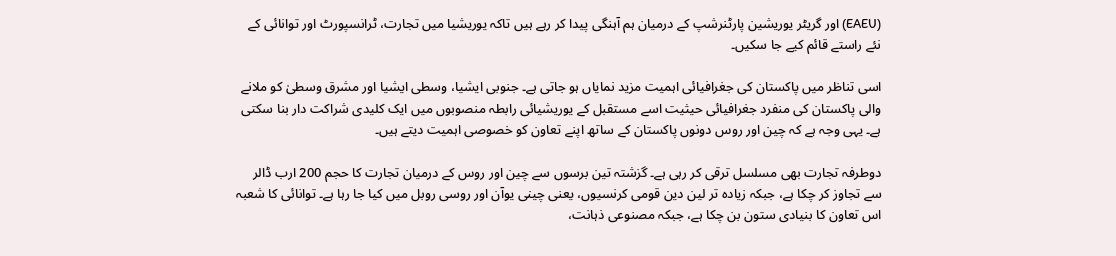(EAEU) اور گریٹر یوریشین پارٹنرشپ کے درمیان ہم آہنگی پیدا کر رہے ہیں تاکہ یوریشیا میں تجارت، ٹرانسپورٹ اور توانائی کے نئے راستے قائم کیے جا سکیں۔

اسی تناظر میں پاکستان کی جغرافیائی اہمیت مزید نمایاں ہو جاتی ہے۔ جنوبی ایشیا، وسطی ایشیا اور مشرق وسطیٰ کو ملانے والی پاکستان کی منفرد جغرافیائی حیثیت اسے مستقبل کے یوریشیائی رابطہ منصوبوں میں ایک کلیدی شراکت دار بنا سکتی ہے۔ یہی وجہ ہے کہ چین اور روس دونوں پاکستان کے ساتھ اپنے تعاون کو خصوصی اہمیت دیتے ہیں۔

دوطرفہ تجارت بھی مسلسل ترقی کر رہی ہے۔ گزشتہ تین برسوں سے چین اور روس کے درمیان تجارت کا حجم 200 ارب ڈالر سے تجاوز کر چکا ہے، جبکہ زیادہ تر لین دین قومی کرنسیوں، یعنی چینی یوآن اور روسی روبل میں کیا جا رہا ہے۔ توانائی کا شعبہ اس تعاون کا بنیادی ستون بن چکا ہے، جبکہ مصنوعی ذہانت،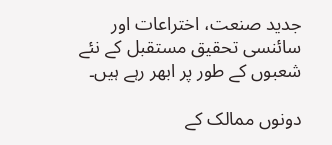جدید صنعت، اختراعات اور سائنسی تحقیق مستقبل کے نئے شعبوں کے طور پر ابھر رہے ہیں۔

دونوں ممالک کے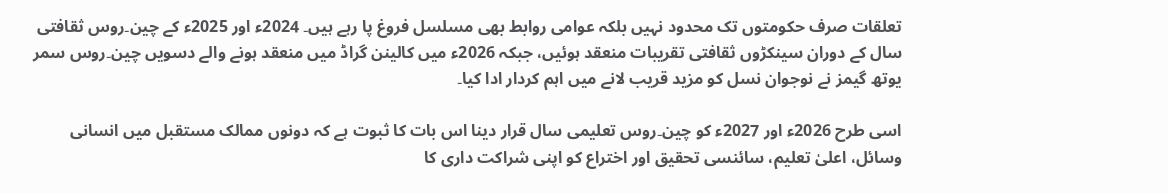تعلقات صرف حکومتوں تک محدود نہیں بلکہ عوامی روابط بھی مسلسل فروغ پا رہے ہیں۔ 2024ء اور 2025ء کے چین۔روس ثقافتی سال کے دوران سینکڑوں ثقافتی تقریبات منعقد ہوئیں، جبکہ 2026ء میں کالینن گراڈ میں منعقد ہونے والے دسویں چین۔روس سمر یوتھ گیمز نے نوجوان نسل کو مزید قریب لانے میں اہم کردار ادا کیا۔

اسی طرح 2026ء اور 2027ء کو چین۔روس تعلیمی سال قرار دینا اس بات کا ثبوت ہے کہ دونوں ممالک مستقبل میں انسانی وسائل، اعلیٰ تعلیم، سائنسی تحقیق اور اختراع کو اپنی شراکت داری کا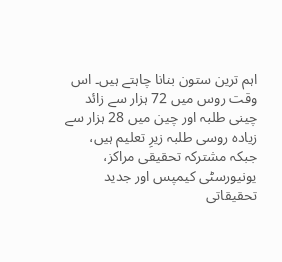اہم ترین ستون بنانا چاہتے ہیں۔ اس وقت روس میں 72 ہزار سے زائد چینی طلبہ اور چین میں 28 ہزار سے زیادہ روسی طلبہ زیرِ تعلیم ہیں، جبکہ مشترکہ تحقیقی مراکز، یونیورسٹی کیمپس اور جدید تحقیقاتی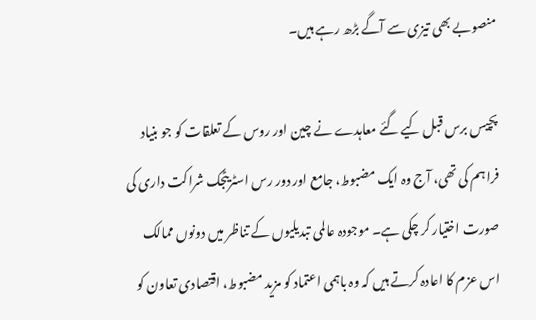منصوبے بھی تیزی سے آگے بڑھ رہے ہیں۔

پچیس برس قبل کیے گئے معاہدے نے چین اور روس کے تعلقات کو جو بنیاد فراہم کی تھی، آج وہ ایک مضبوط، جامع اور دور رس اسٹریٹجک شراکت داری کی صورت اختیار کر چکی ہے۔ موجودہ عالمی تبدیلیوں کے تناظر میں دونوں ممالک اس عزم کا اعادہ کرتے ہیں کہ وہ باہمی اعتماد کو مزید مضبوط، اقتصادی تعاون کو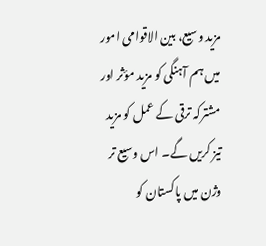مزید وسیع، بین الاقوامی امور میں ہم آہنگی کو مزید مؤثر اور مشترکہ ترقی کے عمل کو مزید تیز کریں گے۔ اس وسیع تر وژن میں پاکستان کو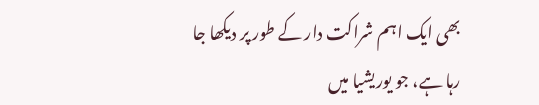بھی ایک اہم شراکت دار کے طور پر دیکھا جا رہا ہے، جو یوریشیا میں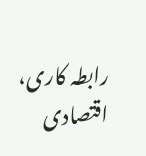رابطہ کاری، اقتصادی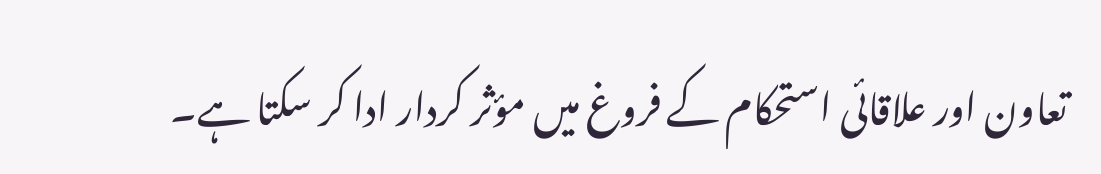تعاون اور علاقائی استحکام کے فروغ میں مؤثر کردار ادا کر سکتا ہے۔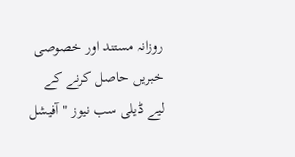روزانہ مستند اور خصوصی خبریں حاصل کرنے کے لیے ڈیلی سب نیوز "آفیشل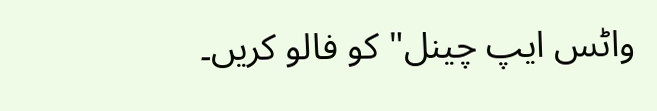واٹس ایپ چینل" کو فالو کریں۔